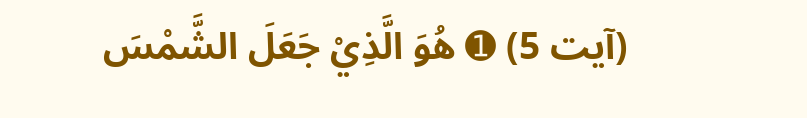(آیت 5) ➊ هُوَ الَّذِيْ جَعَلَ الشَّمْسَ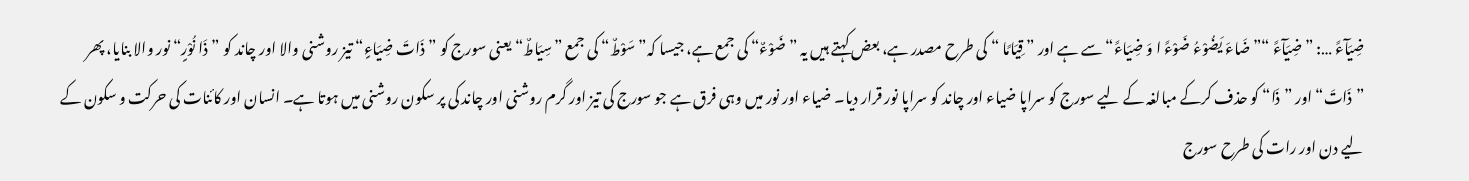ضِيَآءً …: ” ضِيَآءً “” ضَاءَ يَضُوْءُ ضَوْءً ا وَ ضِيَاءً“ سے ہے اور ” قِيَامًا “ کی طرح مصدر ہے، بعض کہتے ہیں یہ ” ضَوْءٌ“ کی جمع ہے، جیسا کہ” سَوْطٌ“ کی جمع ”سِيَاطٌ“ یعنی سورج کو ”ذَاتَ ضِيَاءٍ“ تیز روشنی والا اور چاند کو ”ذَا نُوْرٍ“ نور والا بنایا، پھر ”ذَاتَ“ اور ”ذَا“ کو حذف کرکے مبالغہ کے لیے سورج کو سراپا ضیاء اور چاند کو سراپا نور قرار دیا۔ ضیاء اور نور میں وہی فرق ہے جو سورج کی تیز اور گرم روشنی اور چاند کی پر سکون روشنی میں ہوتا ہے۔ انسان اور کائنات کی حرکت و سکون کے لیے دن اور رات کی طرح سورج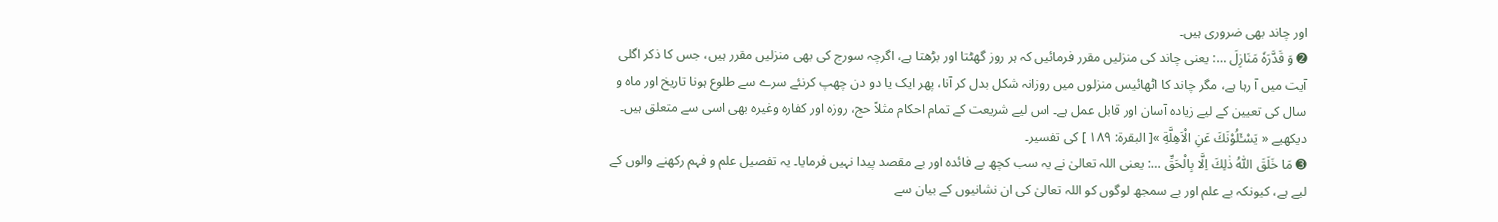اور چاند بھی ضروری ہیں۔
➋ وَ قَدَّرَهٗ مَنَازِلَ …: یعنی چاند کی منزلیں مقرر فرمائیں کہ ہر روز گھٹتا اور بڑھتا ہے، اگرچہ سورج کی بھی منزلیں مقرر ہیں، جس کا ذکر اگلی آیت میں آ رہا ہے، مگر چاند کا اٹھائیس منزلوں میں روزانہ شکل بدل کر آنا، پھر ایک یا دو دن چھپ کرنئے سرے سے طلوع ہونا تاریخ اور ماہ و سال کی تعیین کے لیے زیادہ آسان اور قابل عمل ہے۔ اس لیے شریعت کے تمام احکام مثلاً حج، روزہ اور کفارہ وغیرہ بھی اسی سے متعلق ہیں۔ دیکھیے « يَسْـَٔلُوْنَكَ عَنِ الْاَهِلَّةِ »[ البقرۃ: ۱۸۹ ] کی تفسیر۔
➌ مَا خَلَقَ اللّٰهُ ذٰلِكَ اِلَّا بِالْحَقِّ …: یعنی اللہ تعالیٰ نے یہ سب کچھ بے فائدہ اور بے مقصد پیدا نہیں فرمایا۔ یہ تفصیل علم و فہم رکھنے والوں کے لیے ہے، کیونکہ بے علم اور بے سمجھ لوگوں کو اللہ تعالیٰ کی ان نشانیوں کے بیان سے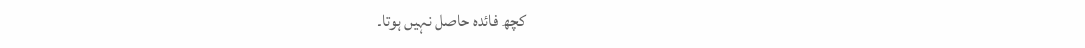کچھ فائدہ حاصل نہیں ہوتا۔